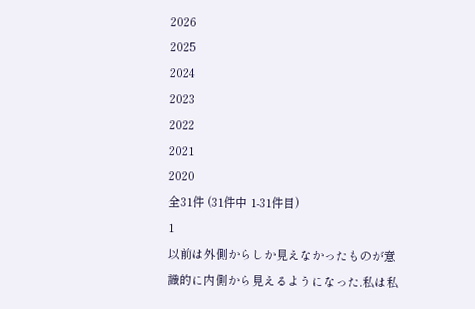2026
2025
2024
2023
2022
2021
2020
全31件 (31件中 1-31件目)
1
以前は外側からしか見えなかったものが意識的に内側から見えるようになった.私は私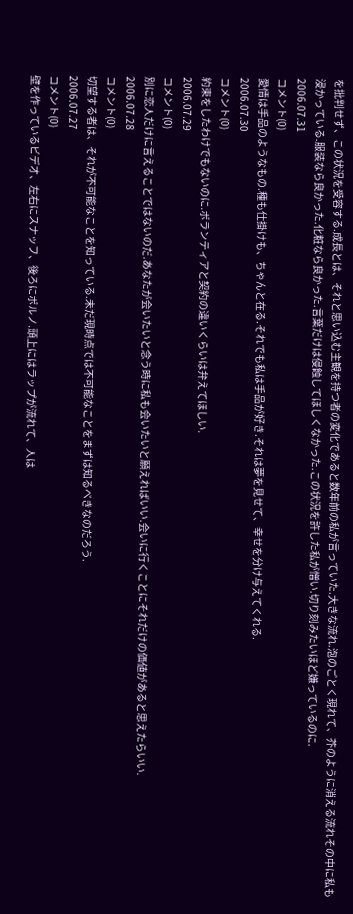を批判せず、この状況を受容する.成長とは、それと思い込む主観を持つ者の変化であると数年前の私が言っていた.大きな流れ.泡のごとく現れて、芥のように消える流れその中に私も浸かっている.服装なら良かった.化粧なら良かった.言葉だけは侵蝕してほしくなかった.この状況を許した私が憎い.切り刻みたいほど嫌っているのに.
2006.07.31
コメント(0)
愛情は手品のようなもの.種も仕掛けも、ちゃんと在る.それでも私は手品が好き.それは夢を見せて、幸せを分け与えてくれる.
2006.07.30
コメント(0)
約束をしたわけでもないのに.ボランティアと契約の違いくらいは弁えてほしい.
2006.07.29
コメント(0)
別に恋人だけに言えることではないのだ.あなたが会いたいと念う時に私も会いたいと願えればいい.会いに行くことにそれだけの価値があると思えたらいい.
2006.07.28
コメント(0)
切望する者は、それが不可能なことを知っている.未だ現時点では不可能なことをまずは知るべきなのだろう.
2006.07.27
コメント(0)
壁を作っているビデオ、左右にスナッフ、後ろにポルノ.頭上にはラップが流れて、人は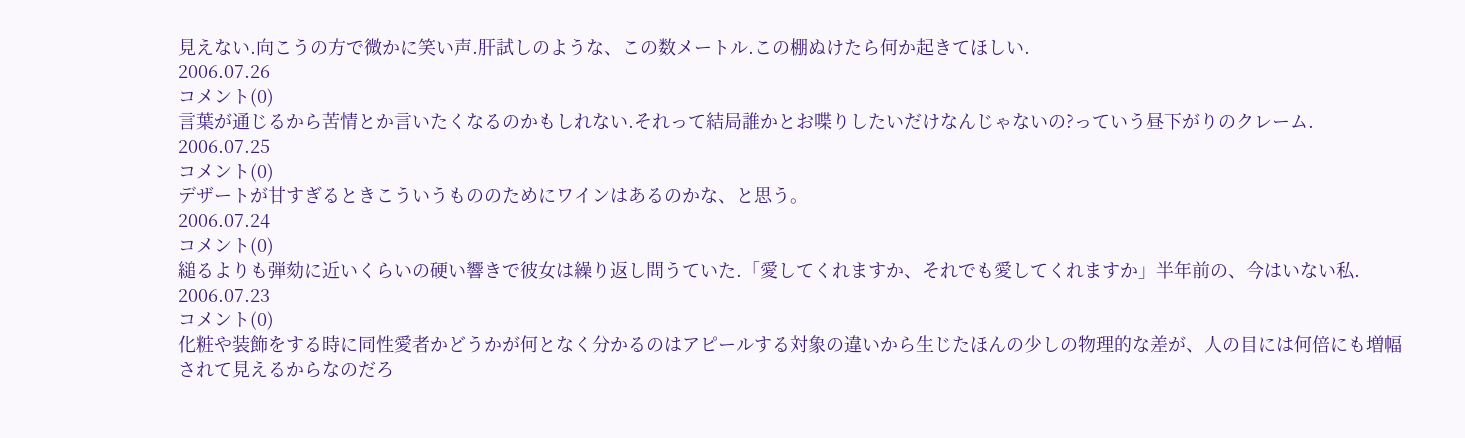見えない.向こうの方で微かに笑い声.肝試しのような、この数メートル.この棚ぬけたら何か起きてほしい.
2006.07.26
コメント(0)
言葉が通じるから苦情とか言いたくなるのかもしれない.それって結局誰かとお喋りしたいだけなんじゃないの?っていう昼下がりのクレーム.
2006.07.25
コメント(0)
デザートが甘すぎるときこういうもののためにワインはあるのかな、と思う。
2006.07.24
コメント(0)
縋るよりも弾劾に近いくらいの硬い響きで彼女は繰り返し問うていた.「愛してくれますか、それでも愛してくれますか」半年前の、今はいない私.
2006.07.23
コメント(0)
化粧や装飾をする時に同性愛者かどうかが何となく分かるのはアピールする対象の違いから生じたほんの少しの物理的な差が、人の目には何倍にも増幅されて見えるからなのだろ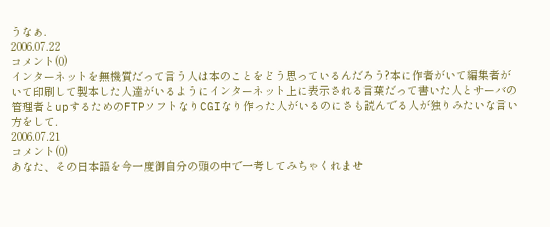うなぁ.
2006.07.22
コメント(0)
インターネットを無機質だって言う人は本のことをどう思っているんだろう?本に作者がいて編集者がいて印刷して製本した人達がいるようにインターネット上に表示される言葉だって書いた人とサーバの管理者とupするためのFTPソフトなりCGIなり作った人がいるのにさも読んでる人が独りみたいな言い方をして.
2006.07.21
コメント(0)
あなた、その日本語を今一度御自分の頭の中で一考してみちゃくれませ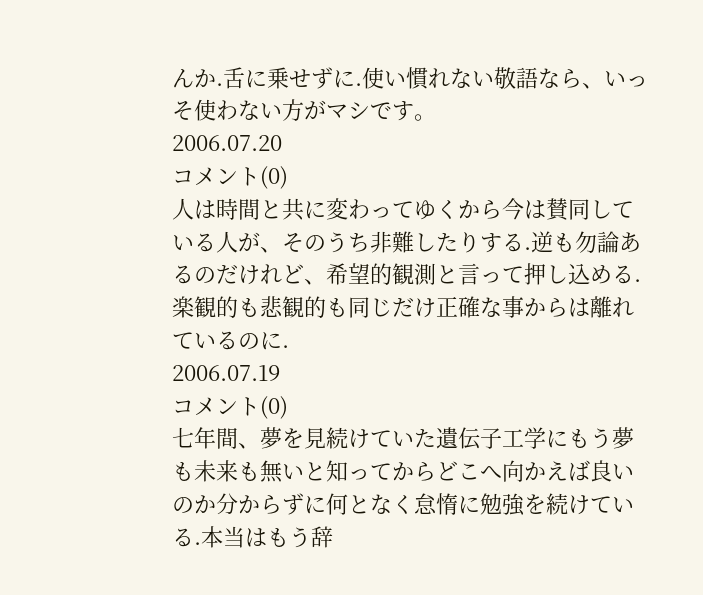んか.舌に乗せずに.使い慣れない敬語なら、いっそ使わない方がマシです。
2006.07.20
コメント(0)
人は時間と共に変わってゆくから今は賛同している人が、そのうち非難したりする.逆も勿論あるのだけれど、希望的観測と言って押し込める.楽観的も悲観的も同じだけ正確な事からは離れているのに.
2006.07.19
コメント(0)
七年間、夢を見続けていた遺伝子工学にもう夢も未来も無いと知ってからどこへ向かえば良いのか分からずに何となく怠惰に勉強を続けている.本当はもう辞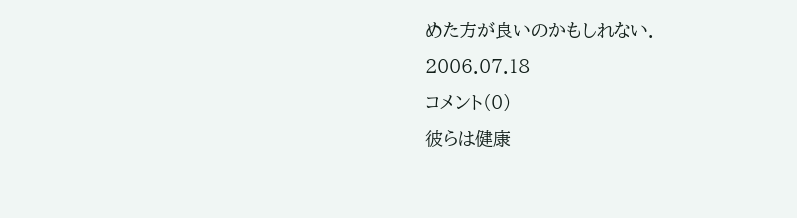めた方が良いのかもしれない.
2006.07.18
コメント(0)
彼らは健康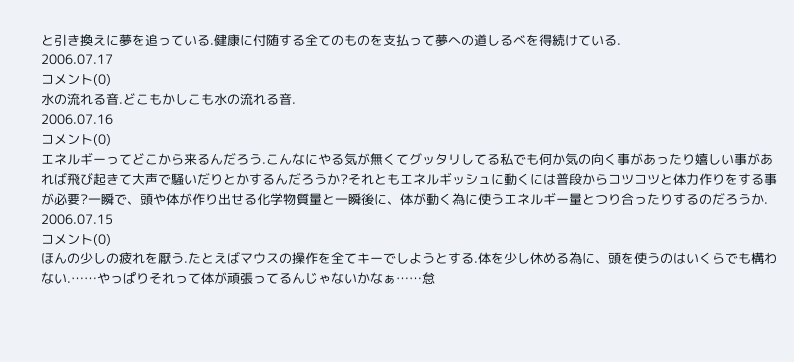と引き換えに夢を追っている.健康に付随する全てのものを支払って夢への道しるべを得続けている.
2006.07.17
コメント(0)
水の流れる音.どこもかしこも水の流れる音.
2006.07.16
コメント(0)
エネルギーってどこから来るんだろう.こんなにやる気が無くてグッタリしてる私でも何か気の向く事があったり嬉しい事があれば飛び起きて大声で騒いだりとかするんだろうか?それともエネルギッシュに動くには普段からコツコツと体力作りをする事が必要?一瞬で、頭や体が作り出せる化学物質量と一瞬後に、体が動く為に使うエネルギー量とつり合ったりするのだろうか.
2006.07.15
コメント(0)
ほんの少しの疲れを厭う.たとえばマウスの操作を全てキーでしようとする.体を少し休める為に、頭を使うのはいくらでも構わない.……やっぱりそれって体が頑張ってるんじゃないかなぁ……怠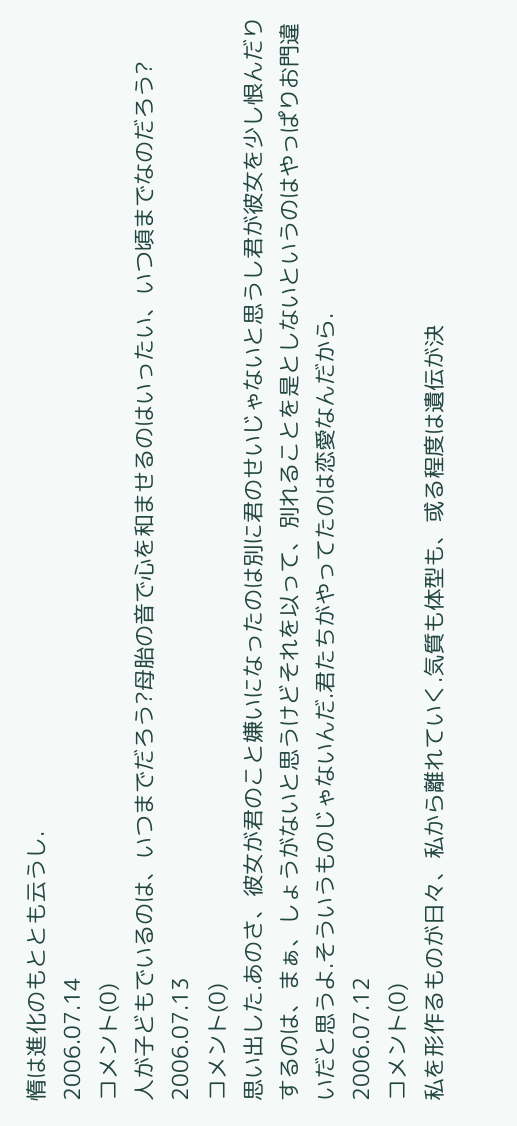惰は進化のもととも云うし.
2006.07.14
コメント(0)
人が子どもでいるのは、いつまでだろう?母胎の音で心を和ませるのはいったい、いつ頃までなのだろう?
2006.07.13
コメント(0)
思い出した.あのさ、彼女が君のこと嫌いになったのは別に君のせいじゃないと思うし君が彼女を少し恨んだりするのは、まぁ、しょうがないと思うけどそれを以って、別れることを是としないというのはやっぱりお門違いだと思うよ.そういうものじゃないんだ.君たちがやってたのは恋愛なんだから.
2006.07.12
コメント(0)
私を形作るものが日々、私から離れていく.気質も体型も、或る程度は遺伝が決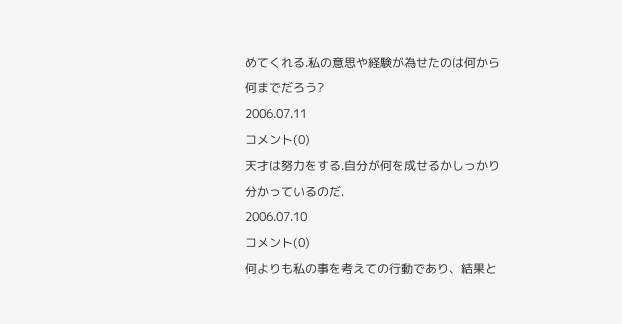めてくれる.私の意思や経験が為せたのは何から何までだろう?
2006.07.11
コメント(0)
天才は努力をする.自分が何を成せるかしっかり分かっているのだ.
2006.07.10
コメント(0)
何よりも私の事を考えての行動であり、結果と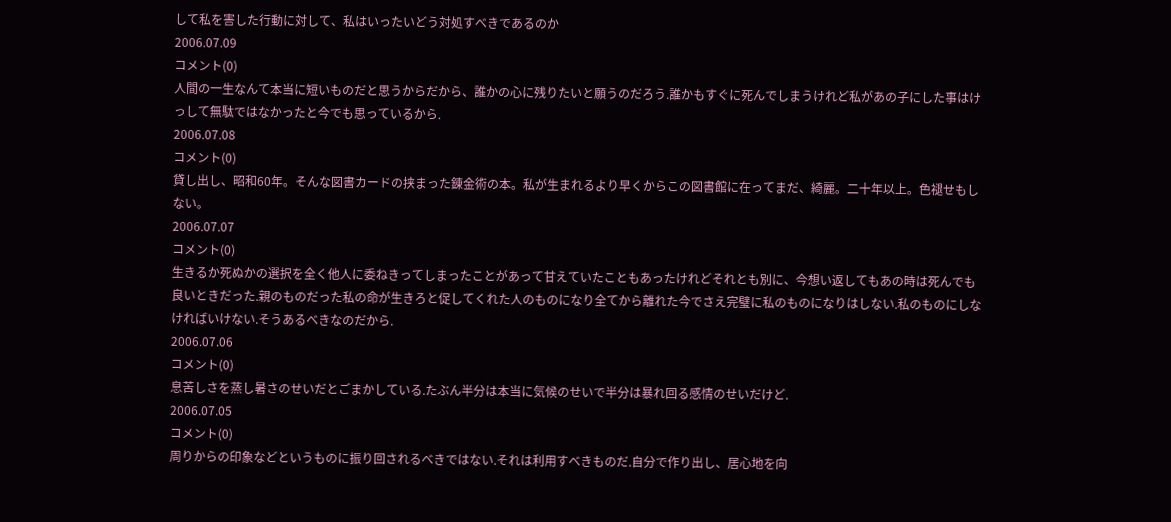して私を害した行動に対して、私はいったいどう対処すべきであるのか
2006.07.09
コメント(0)
人間の一生なんて本当に短いものだと思うからだから、誰かの心に残りたいと願うのだろう.誰かもすぐに死んでしまうけれど私があの子にした事はけっして無駄ではなかったと今でも思っているから.
2006.07.08
コメント(0)
貸し出し、昭和60年。そんな図書カードの挟まった錬金術の本。私が生まれるより早くからこの図書館に在ってまだ、綺麗。二十年以上。色褪せもしない。
2006.07.07
コメント(0)
生きるか死ぬかの選択を全く他人に委ねきってしまったことがあって甘えていたこともあったけれどそれとも別に、今想い返してもあの時は死んでも良いときだった.親のものだった私の命が生きろと促してくれた人のものになり全てから離れた今でさえ完璧に私のものになりはしない.私のものにしなければいけない.そうあるべきなのだから.
2006.07.06
コメント(0)
息苦しさを蒸し暑さのせいだとごまかしている.たぶん半分は本当に気候のせいで半分は暴れ回る感情のせいだけど.
2006.07.05
コメント(0)
周りからの印象などというものに振り回されるべきではない.それは利用すべきものだ.自分で作り出し、居心地を向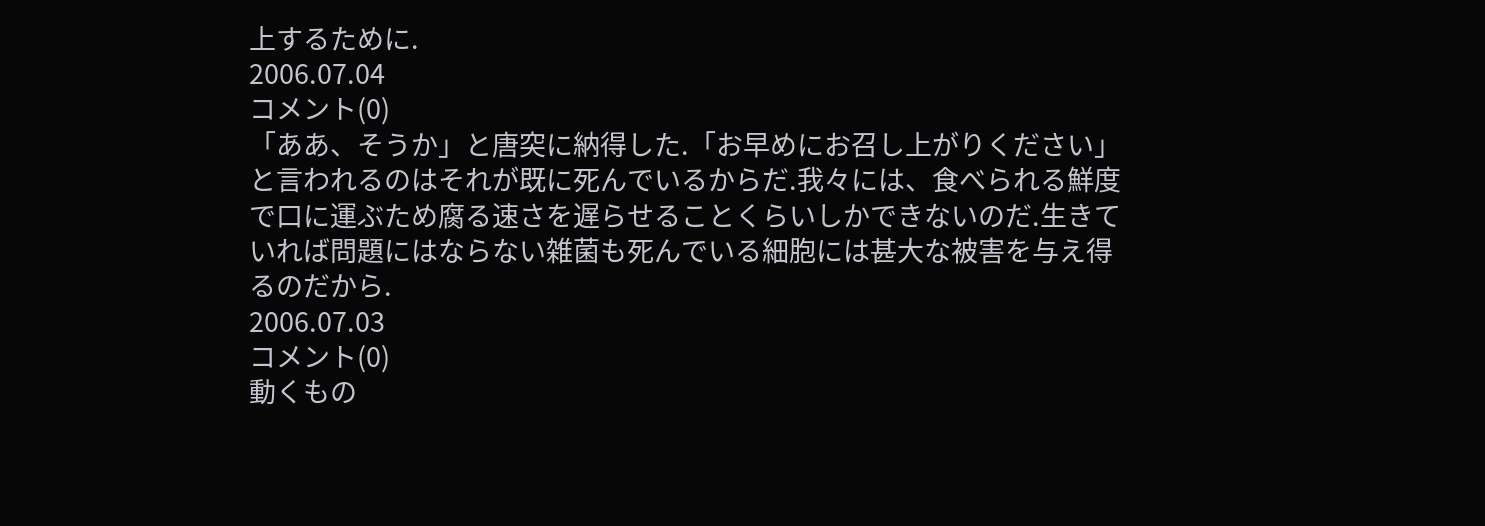上するために.
2006.07.04
コメント(0)
「ああ、そうか」と唐突に納得した.「お早めにお召し上がりください」と言われるのはそれが既に死んでいるからだ.我々には、食べられる鮮度で口に運ぶため腐る速さを遅らせることくらいしかできないのだ.生きていれば問題にはならない雑菌も死んでいる細胞には甚大な被害を与え得るのだから.
2006.07.03
コメント(0)
動くもの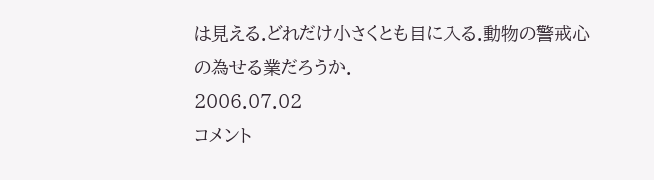は見える.どれだけ小さくとも目に入る.動物の警戒心の為せる業だろうか.
2006.07.02
コメント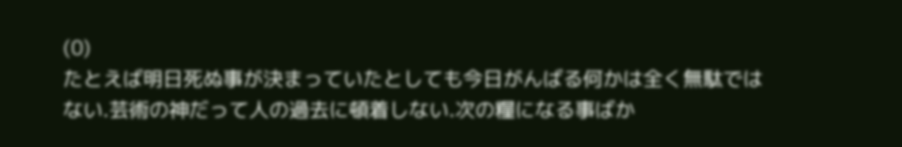(0)
たとえば明日死ぬ事が決まっていたとしても今日がんばる何かは全く無駄ではない.芸術の神だって人の過去に頓着しない.次の糧になる事ばか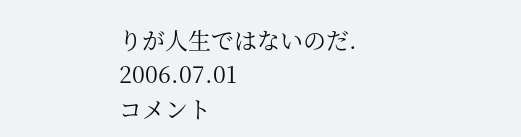りが人生ではないのだ.
2006.07.01
コメント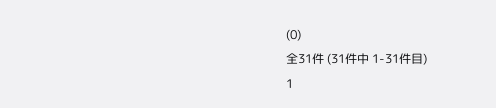(0)
全31件 (31件中 1-31件目)
1